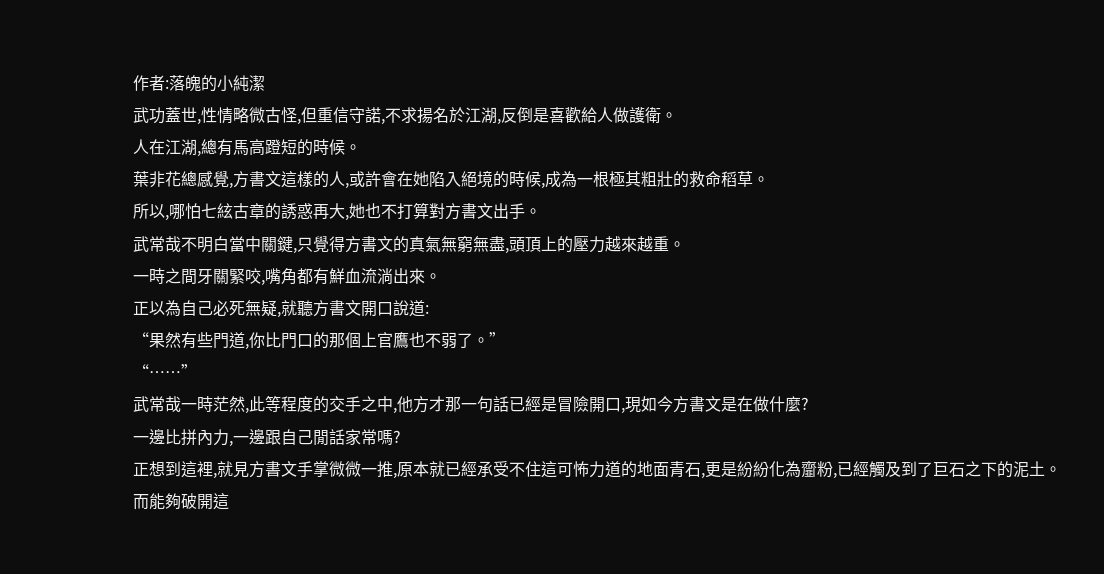作者:落魄的小純潔
武功蓋世,性情略微古怪,但重信守諾,不求揚名於江湖,反倒是喜歡給人做護衛。
人在江湖,總有馬高蹬短的時候。
葉非花總感覺,方書文這樣的人,或許會在她陷入絕境的時候,成為一根極其粗壯的救命稻草。
所以,哪怕七絃古章的誘惑再大,她也不打算對方書文出手。
武常哉不明白當中關鍵,只覺得方書文的真氣無窮無盡,頭頂上的壓力越來越重。
一時之間牙關緊咬,嘴角都有鮮血流淌出來。
正以為自己必死無疑,就聽方書文開口說道:
“果然有些門道,你比門口的那個上官鷹也不弱了。”
“……”
武常哉一時茫然,此等程度的交手之中,他方才那一句話已經是冒險開口,現如今方書文是在做什麼?
一邊比拼內力,一邊跟自己閒話家常嗎?
正想到這裡,就見方書文手掌微微一推,原本就已經承受不住這可怖力道的地面青石,更是紛紛化為齏粉,已經觸及到了巨石之下的泥土。
而能夠破開這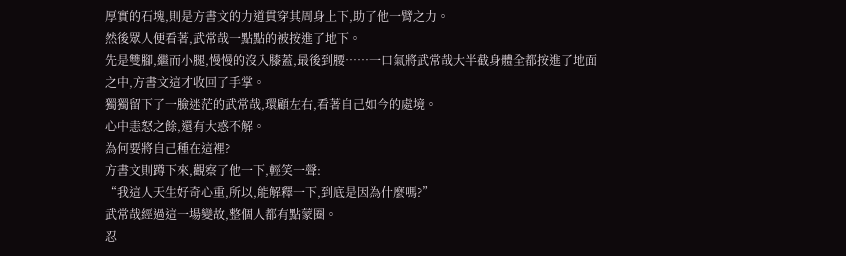厚實的石塊,則是方書文的力道貫穿其周身上下,助了他一臂之力。
然後眾人便看著,武常哉一點點的被按進了地下。
先是雙腳,繼而小腿,慢慢的沒入膝蓋,最後到腰……一口氣將武常哉大半截身體全都按進了地面之中,方書文這才收回了手掌。
獨獨留下了一臉迷茫的武常哉,環顧左右,看著自己如今的處境。
心中恚怒之餘,還有大惑不解。
為何要將自己種在這裡?
方書文則蹲下來,觀察了他一下,輕笑一聲:
“我這人天生好奇心重,所以,能解釋一下,到底是因為什麼嗎?”
武常哉經過這一場變故,整個人都有點蒙圈。
忍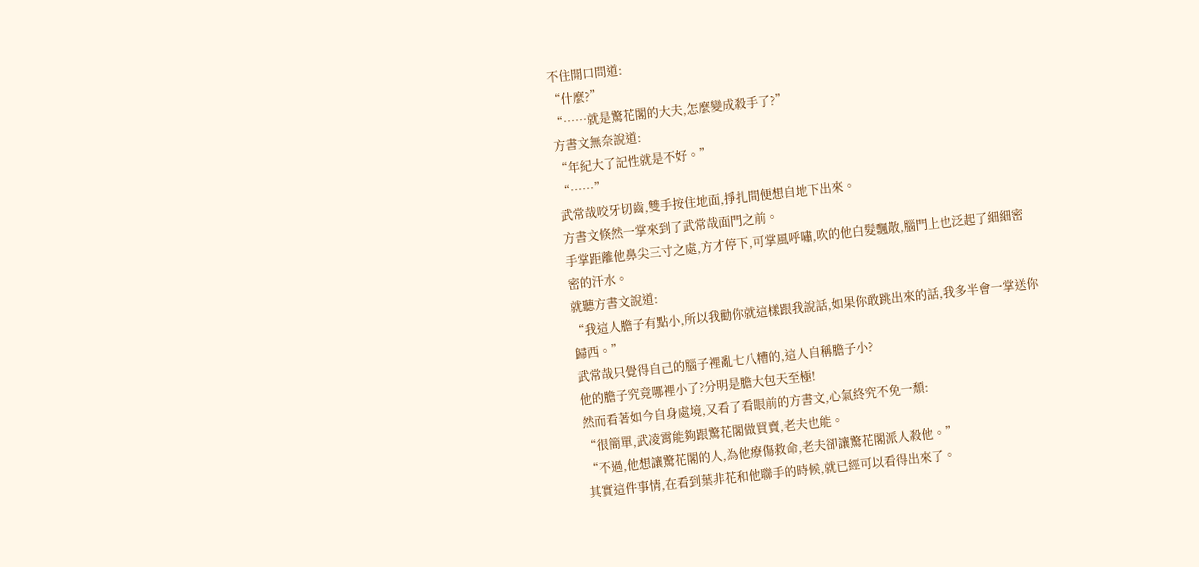不住開口問道:
“什麼?”
“……就是驚花閣的大夫,怎麼變成殺手了?”
方書文無奈說道:
“年紀大了記性就是不好。”
“……”
武常哉咬牙切齒,雙手按住地面,掙扎間便想自地下出來。
方書文倏然一掌來到了武常哉面門之前。
手掌距離他鼻尖三寸之處,方才停下,可掌風呼嘯,吹的他白髮飄散,腦門上也泛起了細細密密的汗水。
就聽方書文說道:
“我這人膽子有點小,所以我勸你就這樣跟我說話,如果你敢跳出來的話,我多半會一掌送你歸西。”
武常哉只覺得自己的腦子裡亂七八糟的,這人自稱膽子小?
他的膽子究竟哪裡小了?分明是膽大包天至極!
然而看著如今自身處境,又看了看眼前的方書文,心氣終究不免一頹:
“很簡單,武凌霄能夠跟驚花閣做買賣,老夫也能。
“不過,他想讓驚花閣的人,為他療傷救命,老夫卻讓驚花閣派人殺他。”
其實這件事情,在看到葉非花和他聯手的時候,就已經可以看得出來了。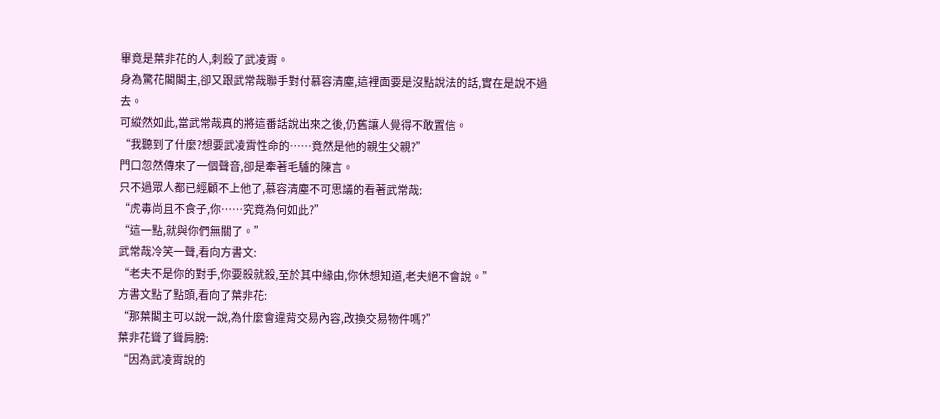畢竟是葉非花的人,刺殺了武凌霄。
身為驚花閣閣主,卻又跟武常哉聯手對付慕容清塵,這裡面要是沒點說法的話,實在是說不過去。
可縱然如此,當武常哉真的將這番話說出來之後,仍舊讓人覺得不敢置信。
“我聽到了什麼?想要武凌霄性命的……竟然是他的親生父親?”
門口忽然傳來了一個聲音,卻是牽著毛驢的陳言。
只不過眾人都已經顧不上他了,慕容清塵不可思議的看著武常哉:
“虎毒尚且不食子,你……究竟為何如此?”
“這一點,就與你們無關了。”
武常哉冷笑一聲,看向方書文:
“老夫不是你的對手,你要殺就殺,至於其中緣由,你休想知道,老夫絕不會說。”
方書文點了點頭,看向了葉非花:
“那葉閣主可以說一說,為什麼會違背交易內容,改換交易物件嗎?”
葉非花聳了聳肩膀:
“因為武凌霄說的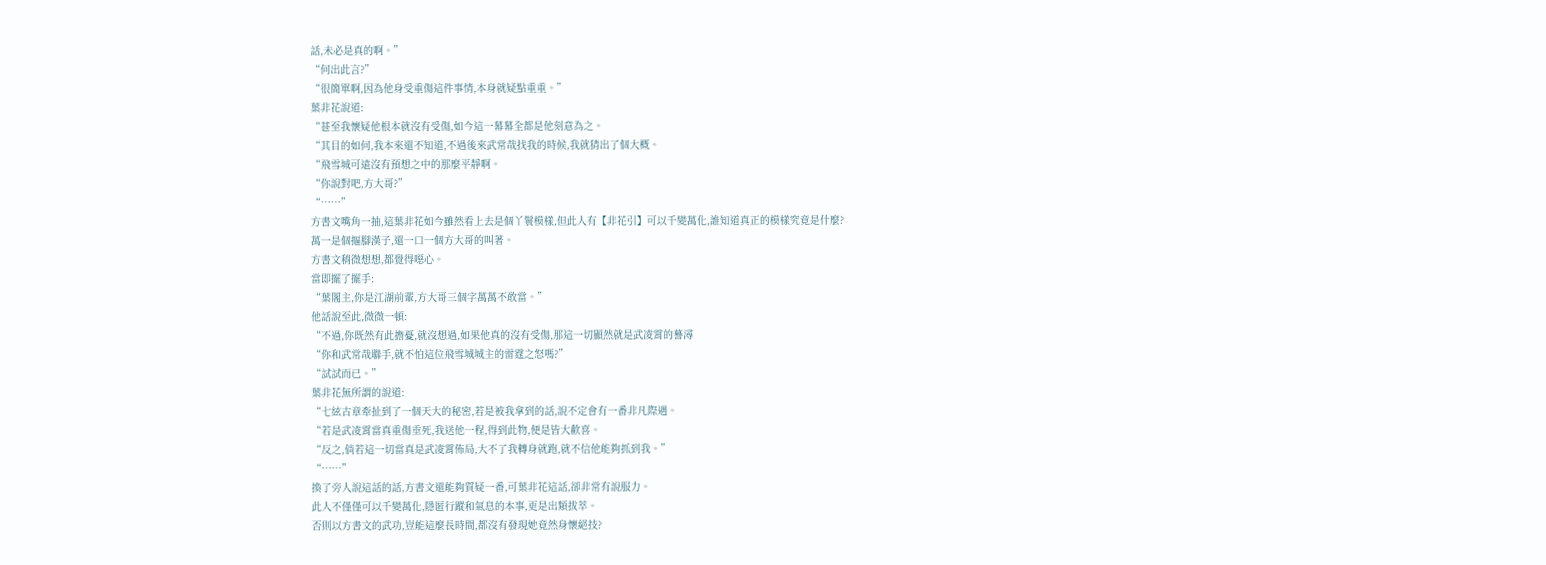話,未必是真的啊。”
“何出此言?”
“很簡單啊,因為他身受重傷這件事情,本身就疑點重重。”
葉非花說道:
“甚至我懷疑他根本就沒有受傷,如今這一幕幕全都是他刻意為之。
“其目的如何,我本來還不知道,不過後來武常哉找我的時候,我就猜出了個大概。
“飛雪城可遠沒有預想之中的那麼平靜啊。
“你說對吧,方大哥?”
“……”
方書文嘴角一抽,這葉非花如今雖然看上去是個丫鬟模樣,但此人有【非花引】可以千變萬化,誰知道真正的模樣究竟是什麼?
萬一是個摳腳漢子,還一口一個方大哥的叫著。
方書文稍微想想,都覺得噁心。
當即擺了擺手:
“葉閣主,你是江湖前輩,方大哥三個字萬萬不敢當。”
他話說至此,微微一頓:
“不過,你既然有此擔憂,就沒想過,如果他真的沒有受傷,那這一切顯然就是武凌霄的謩潯
“你和武常哉聯手,就不怕這位飛雪城城主的雷霆之怒嗎?”
“試試而已。”
葉非花無所謂的說道:
“七絃古章牽扯到了一個天大的秘密,若是被我拿到的話,說不定會有一番非凡際遇。
“若是武凌霄當真重傷垂死,我送他一程,得到此物,便是皆大歡喜。
“反之,倘若這一切當真是武凌霄佈局,大不了我轉身就跑,就不信他能夠抓到我。”
“……”
換了旁人說這話的話,方書文還能夠質疑一番,可葉非花這話,卻非常有說服力。
此人不僅僅可以千變萬化,隱匿行蹤和氣息的本事,更是出類拔萃。
否則以方書文的武功,豈能這麼長時間,都沒有發現她竟然身懷絕技?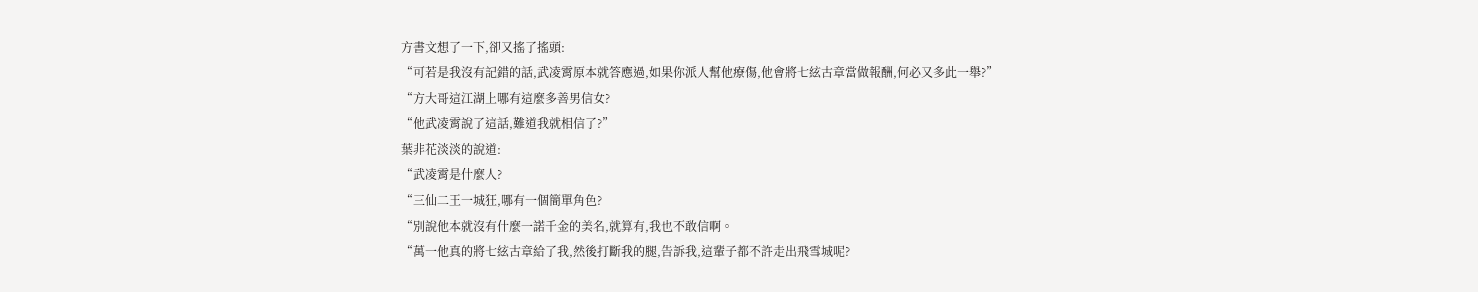方書文想了一下,卻又搖了搖頭:
“可若是我沒有記錯的話,武凌霄原本就答應過,如果你派人幫他療傷,他會將七絃古章當做報酬,何必又多此一舉?”
“方大哥這江湖上哪有這麼多善男信女?
“他武凌霄說了這話,難道我就相信了?”
葉非花淡淡的說道:
“武凌霄是什麼人?
“三仙二王一城狂,哪有一個簡單角色?
“別說他本就沒有什麼一諾千金的美名,就算有,我也不敢信啊。
“萬一他真的將七絃古章給了我,然後打斷我的腿,告訴我,這輩子都不許走出飛雪城呢?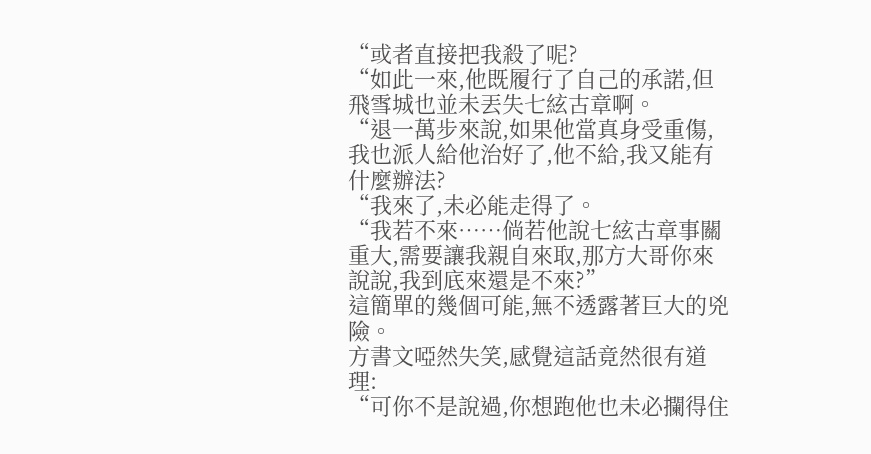“或者直接把我殺了呢?
“如此一來,他既履行了自己的承諾,但飛雪城也並未丟失七絃古章啊。
“退一萬步來說,如果他當真身受重傷,我也派人給他治好了,他不給,我又能有什麼辦法?
“我來了,未必能走得了。
“我若不來……倘若他說七絃古章事關重大,需要讓我親自來取,那方大哥你來說說,我到底來還是不來?”
這簡單的幾個可能,無不透露著巨大的兇險。
方書文啞然失笑,感覺這話竟然很有道理:
“可你不是說過,你想跑他也未必攔得住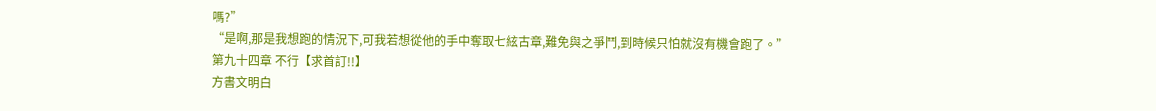嗎?”
“是啊,那是我想跑的情況下,可我若想從他的手中奪取七絃古章,難免與之爭鬥,到時候只怕就沒有機會跑了。”
第九十四章 不行【求首訂!!】
方書文明白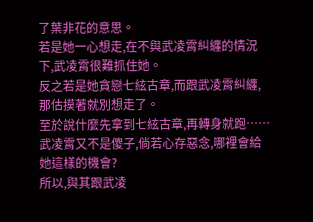了葉非花的意思。
若是她一心想走,在不與武凌霄糾纏的情況下,武凌霄很難抓住她。
反之若是她貪戀七絃古章,而跟武凌霄糾纏,那估摸著就別想走了。
至於說什麼先拿到七絃古章,再轉身就跑……武凌霄又不是傻子,倘若心存惡念,哪裡會給她這樣的機會?
所以,與其跟武凌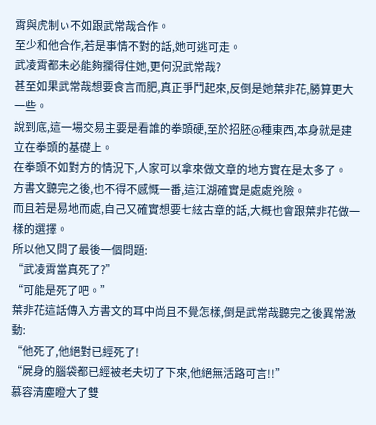霄與虎制ぃ不如跟武常哉合作。
至少和他合作,若是事情不對的話,她可逃可走。
武凌霄都未必能夠攔得住她,更何況武常哉?
甚至如果武常哉想要食言而肥,真正爭鬥起來,反倒是她葉非花,勝算更大一些。
說到底,這一場交易主要是看誰的拳頭硬,至於招胚@種東西,本身就是建立在拳頭的基礎上。
在拳頭不如對方的情況下,人家可以拿來做文章的地方實在是太多了。
方書文聽完之後,也不得不感慨一番,這江湖確實是處處兇險。
而且若是易地而處,自己又確實想要七絃古章的話,大概也會跟葉非花做一樣的選擇。
所以他又問了最後一個問題:
“武凌霄當真死了?”
“可能是死了吧。”
葉非花這話傳入方書文的耳中尚且不覺怎樣,倒是武常哉聽完之後異常激動:
“他死了,他絕對已經死了!
“屍身的腦袋都已經被老夫切了下來,他絕無活路可言!!”
慕容清塵瞪大了雙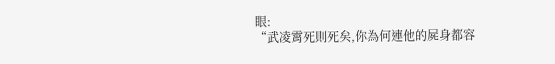眼:
“武凌霄死則死矣,你為何連他的屍身都容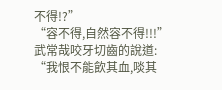不得!?”
“容不得,自然容不得!!!”
武常哉咬牙切齒的說道:
“我恨不能飲其血,啖其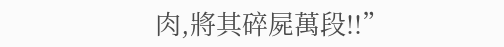肉,將其碎屍萬段!!”